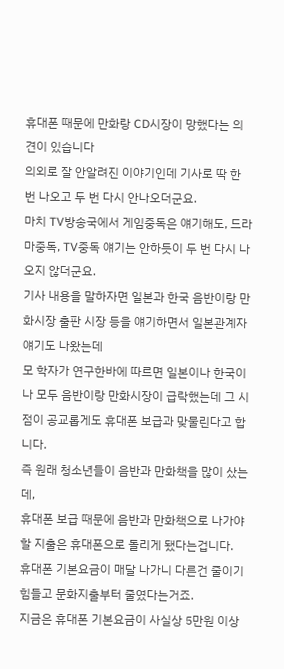휴대폰 때문에 만화랑 CD시장이 망했다는 의견이 있습니다
의외로 잘 안알려진 이야기인데 기사로 딱 한 번 나오고 두 번 다시 안나오더군요.
마치 TV방송국에서 게임중독은 얘기해도, 드라마중독, TV중독 얘기는 안하듯이 두 번 다시 나오지 않더군요.
기사 내용을 말하자면 일본과 한국 음반이랑 만화시장 출판 시장 등을 얘기하면서 일본관계자 얘기도 나왔는데
모 학자가 연구한바에 따르면 일본이나 한국이나 모두 음반이랑 만화시장이 급락했는데 그 시점이 공교롭게도 휴대폰 보급과 맞물린다고 합니다.
즉 원래 청소년들이 음반과 만화책을 많이 샀는데,
휴대폰 보급 때문에 음반과 만화책으로 나가야 할 지출은 휴대폰으로 돌리게 됐다는겁니다.
휴대폰 기본요금이 매달 나가니 다른건 줄이기 힘들고 문화지출부터 줄였다는거죠.
지금은 휴대폰 기본요금이 사실상 5만원 이상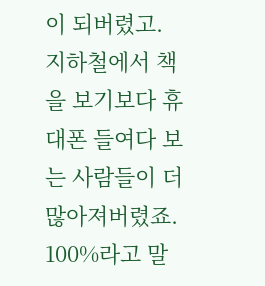이 되버렸고.
지하철에서 책을 보기보다 휴대폰 들여다 보는 사람들이 더 많아져버렸죠.
100%라고 말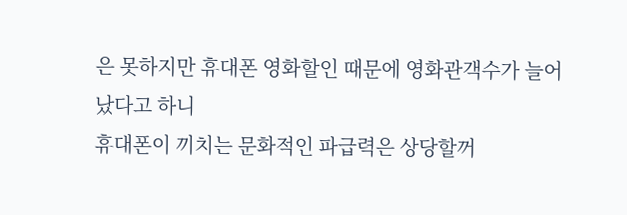은 못하지만 휴대폰 영화할인 때문에 영화관객수가 늘어났다고 하니
휴대폰이 끼치는 문화적인 파급력은 상당할꺼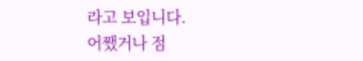라고 보입니다.
어쨌거나 점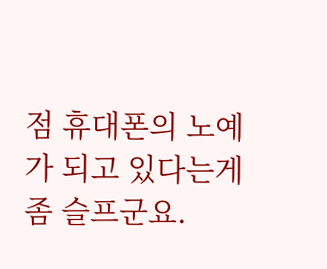점 휴대폰의 노예가 되고 있다는게 좀 슬프군요.